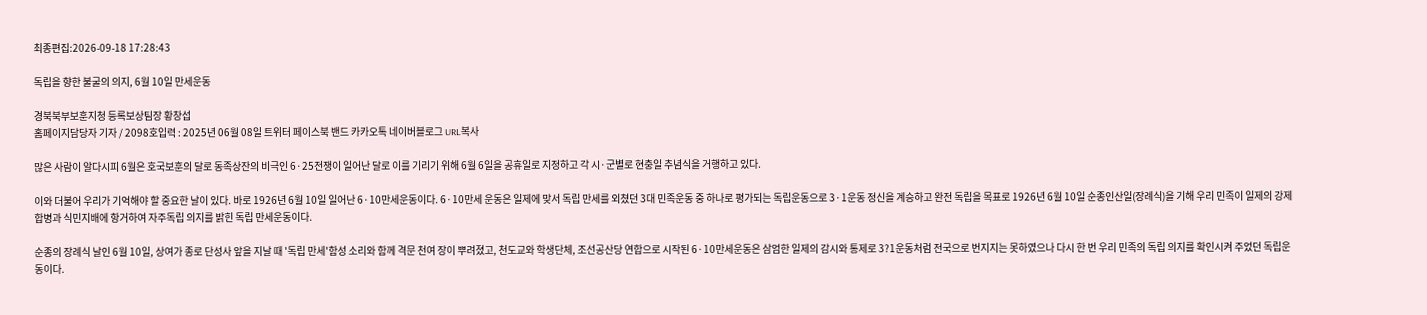최종편집:2026-09-18 17:28:43

독립을 향한 불굴의 의지, 6월 10일 만세운동

경북북부보훈지청 등록보상팀장 황창섭
홈페이지담당자 기자 / 2098호입력 : 2025년 06월 08일 트위터 페이스북 밴드 카카오톡 네이버블로그 URL복사

많은 사람이 알다시피 6월은 호국보훈의 달로 동족상잔의 비극인 6·25전쟁이 일어난 달로 이를 기리기 위해 6월 6일을 공휴일로 지정하고 각 시·군별로 현충일 추념식을 거행하고 있다.

이와 더불어 우리가 기억해야 할 중요한 날이 있다. 바로 1926년 6월 10일 일어난 6·10만세운동이다. 6·10만세 운동은 일제에 맞서 독립 만세를 외쳤던 3대 민족운동 중 하나로 평가되는 독립운동으로 3·1운동 정신을 계승하고 완전 독립을 목표로 1926년 6월 10일 순종인산일(장례식)을 기해 우리 민족이 일제의 강제 합병과 식민지배에 항거하여 자주독립 의지를 밝힌 독립 만세운동이다.

순종의 장례식 날인 6월 10일, 상여가 종로 단성사 앞을 지날 때 '독립 만세'함성 소리와 함께 격문 천여 장이 뿌려졌고, 천도교와 학생단체, 조선공산당 연합으로 시작된 6·10만세운동은 삼엄한 일제의 감시와 통제로 3?1운동처럼 전국으로 번지지는 못하였으나 다시 한 번 우리 민족의 독립 의지를 확인시켜 주었던 독립운동이다.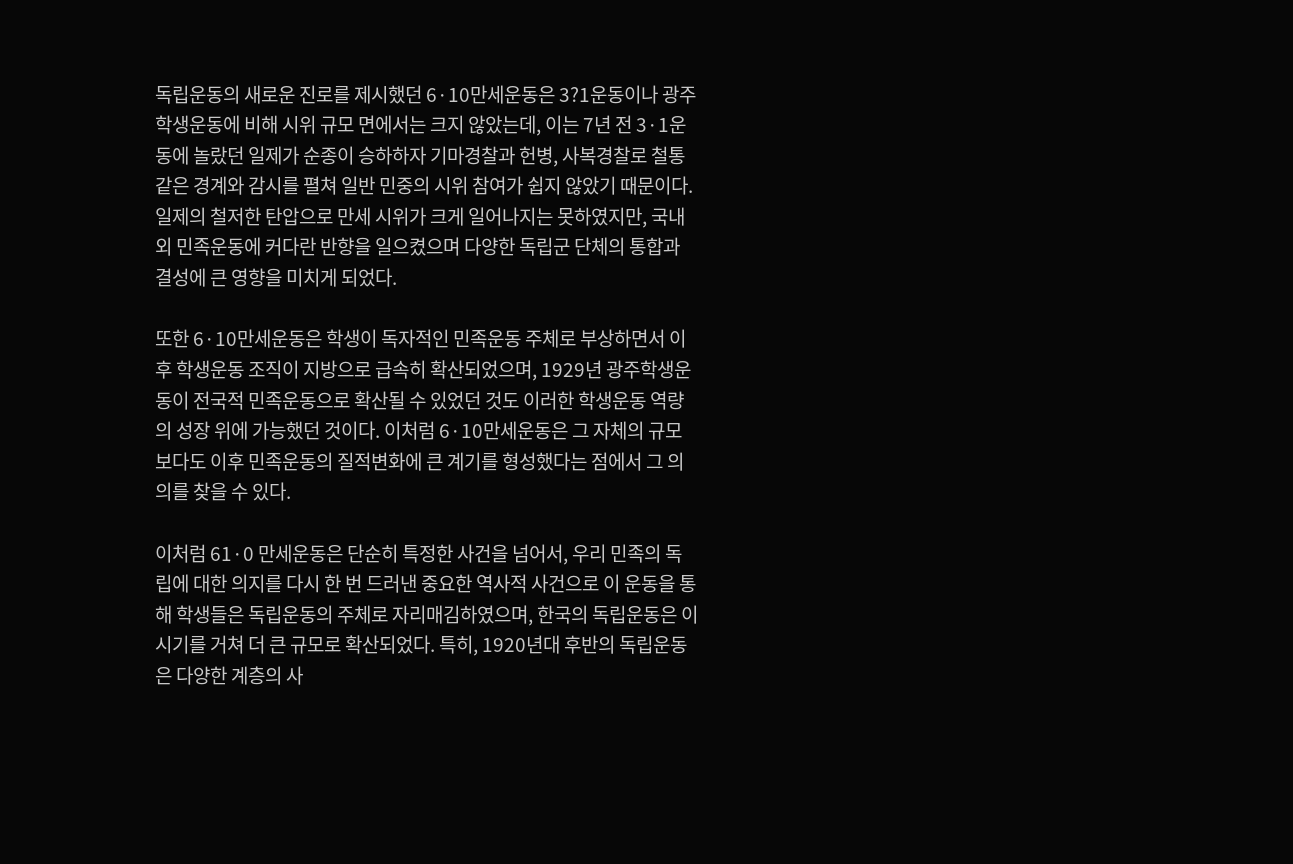독립운동의 새로운 진로를 제시했던 6·10만세운동은 3?1운동이나 광주학생운동에 비해 시위 규모 면에서는 크지 않았는데, 이는 7년 전 3·1운동에 놀랐던 일제가 순종이 승하하자 기마경찰과 헌병, 사복경찰로 철통같은 경계와 감시를 펼쳐 일반 민중의 시위 참여가 쉽지 않았기 때문이다. 일제의 철저한 탄압으로 만세 시위가 크게 일어나지는 못하였지만, 국내외 민족운동에 커다란 반향을 일으켰으며 다양한 독립군 단체의 통합과 결성에 큰 영향을 미치게 되었다.

또한 6·10만세운동은 학생이 독자적인 민족운동 주체로 부상하면서 이후 학생운동 조직이 지방으로 급속히 확산되었으며, 1929년 광주학생운동이 전국적 민족운동으로 확산될 수 있었던 것도 이러한 학생운동 역량의 성장 위에 가능했던 것이다. 이처럼 6·10만세운동은 그 자체의 규모보다도 이후 민족운동의 질적변화에 큰 계기를 형성했다는 점에서 그 의의를 찾을 수 있다.

이처럼 61·0 만세운동은 단순히 특정한 사건을 넘어서, 우리 민족의 독립에 대한 의지를 다시 한 번 드러낸 중요한 역사적 사건으로 이 운동을 통해 학생들은 독립운동의 주체로 자리매김하였으며, 한국의 독립운동은 이 시기를 거쳐 더 큰 규모로 확산되었다. 특히, 1920년대 후반의 독립운동은 다양한 계층의 사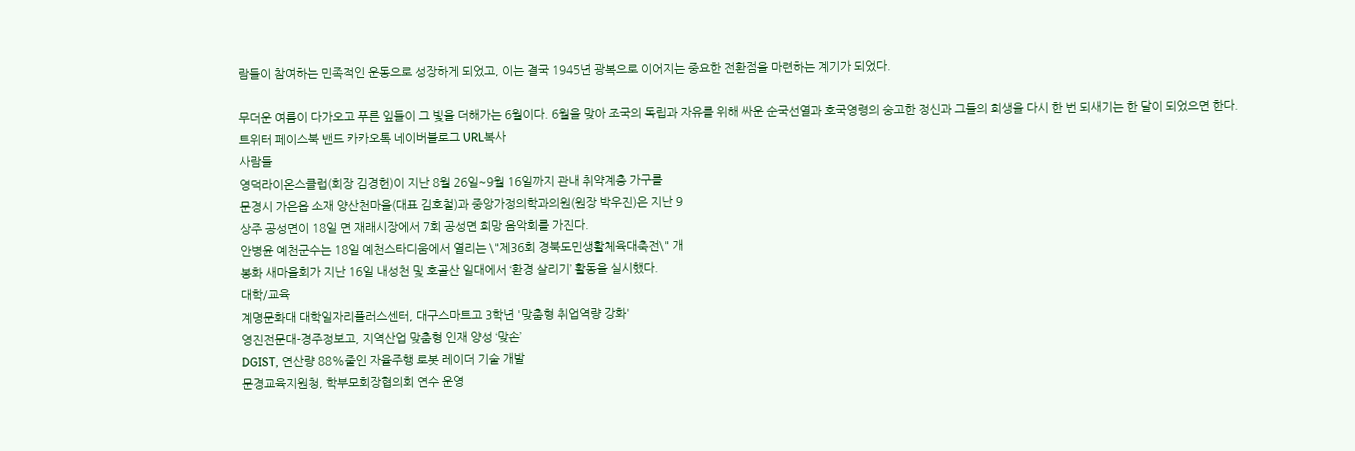람들이 참여하는 민족적인 운동으로 성장하게 되었고, 이는 결국 1945년 광복으로 이어지는 중요한 전환점을 마련하는 계기가 되었다.

무더운 여름이 다가오고 푸른 잎들이 그 빛을 더해가는 6월이다. 6월을 맞아 조국의 독립과 자유를 위해 싸운 순국선열과 호국영령의 숭고한 정신과 그들의 희생을 다시 한 번 되새기는 한 달이 되었으면 한다.
트위터 페이스북 밴드 카카오톡 네이버블로그 URL복사
사람들
영덕라이온스클럽(회장 김경헌)이 지난 8월 26일~9월 16일까지 관내 취약계층 가구를
문경시 가은읍 소재 양산천마을(대표 김호철)과 중앙가정의학과의원(원장 박우진)은 지난 9
상주 공성면이 18일 면 재래시장에서 7회 공성면 희망 음악회를 가진다.
안병윤 예천군수는 18일 예천스타디움에서 열리는 \"제36회 경북도민생활체육대축전\" 개
봉화 새마을회가 지난 16일 내성천 및 호골산 일대에서 ‘환경 살리기’ 활동을 실시했다.
대학/교육
계명문화대 대학일자리플러스센터, 대구스마트고 3학년 '맞춤형 취업역량 강화'
영진전문대-경주정보고, 지역산업 맞춤형 인재 양성 ‘맞손’
DGIST, 연산량 88%줄인 자율주행 로봇 레이더 기술 개발
문경교육지원청, 학부모회장협의회 연수 운영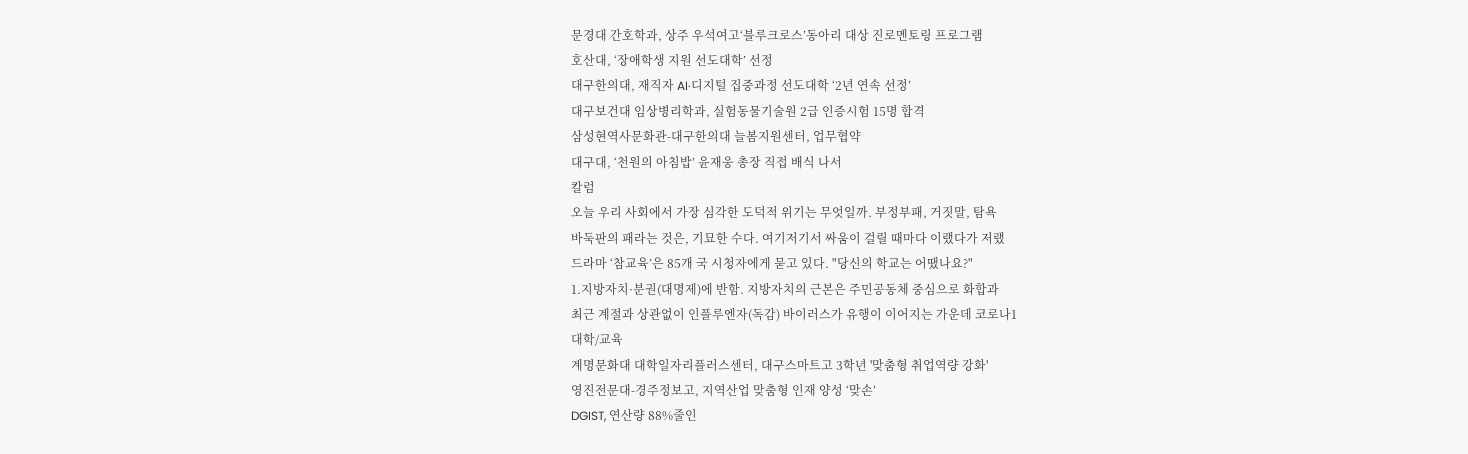문경대 간호학과, 상주 우석여고‘블루크로스’동아리 대상 진로멘토링 프로그램
호산대, ‘장애학생 지원 선도대학’ 선정
대구한의대, 재직자 AI·디지털 집중과정 선도대학 ‘2년 연속 선정’
대구보건대 임상병리학과, 실험동물기술원 2급 인증시험 15명 합격
삼성현역사문화관-대구한의대 늘봄지원센터, 업무협약
대구대, ‘천원의 아침밥’ 윤재웅 총장 직접 배식 나서
칼럼
오늘 우리 사회에서 가장 심각한 도덕적 위기는 무엇일까. 부정부패, 거짓말, 탐욕
바둑판의 패라는 것은, 기묘한 수다. 여기저기서 싸움이 걸릴 때마다 이랬다가 저랬
드라마 ‘참교육’은 85개 국 시청자에게 묻고 있다. "당신의 학교는 어땠나요?"
1.지방자치·분권(대명제)에 반함. 지방자치의 근본은 주민공동체 중심으로 화합과
최근 계절과 상관없이 인플루엔자(독감) 바이러스가 유행이 이어지는 가운데 코로나1
대학/교육
계명문화대 대학일자리플러스센터, 대구스마트고 3학년 '맞춤형 취업역량 강화'
영진전문대-경주정보고, 지역산업 맞춤형 인재 양성 ‘맞손’
DGIST, 연산량 88%줄인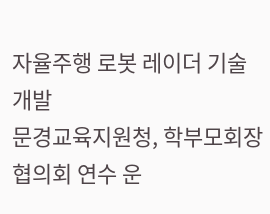자율주행 로봇 레이더 기술 개발
문경교육지원청, 학부모회장협의회 연수 운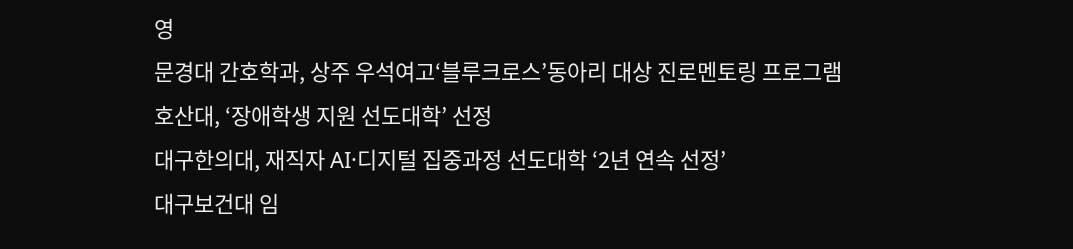영
문경대 간호학과, 상주 우석여고‘블루크로스’동아리 대상 진로멘토링 프로그램
호산대, ‘장애학생 지원 선도대학’ 선정
대구한의대, 재직자 AI·디지털 집중과정 선도대학 ‘2년 연속 선정’
대구보건대 임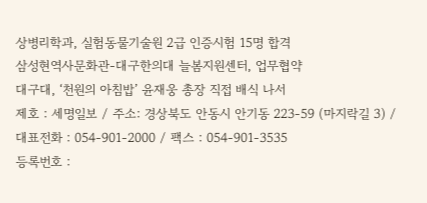상병리학과, 실험동물기술원 2급 인증시험 15명 합격
삼성현역사문화관-대구한의대 늘봄지원센터, 업무협약
대구대, ‘천원의 아침밥’ 윤재웅 총장 직접 배식 나서
제호 : 세명일보 / 주소: 경상북도 안동시 안기동 223-59 (마지락길 3) / 대표전화 : 054-901-2000 / 팩스 : 054-901-3535
등록번호 :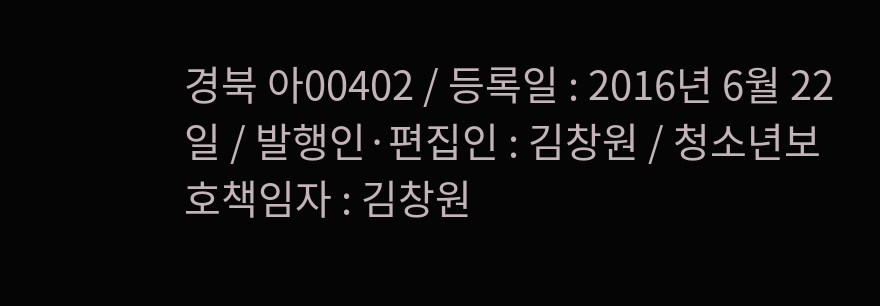경북 아00402 / 등록일 : 2016년 6월 22일 / 발행인·편집인 : 김창원 / 청소년보호책임자 : 김창원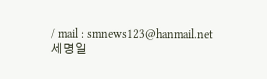/ mail : smnews123@hanmail.net
세명일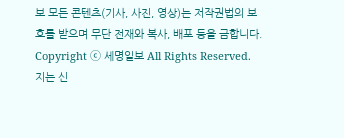보 모든 콘텐츠(기사, 사진, 영상)는 저작권법의 보호를 받으며 무단 전재와 복사, 배포 등을 금합니다.
Copyright ⓒ 세명일보 All Rights Reserved. 지는 신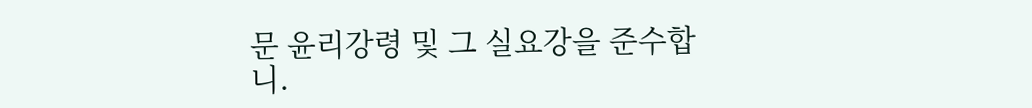문 윤리강령 및 그 실요강을 준수합니.